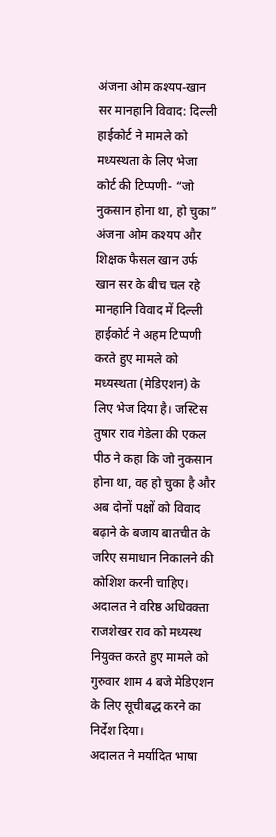अंजना ओम कश्यप-खान सर मानहानि विवाद: दिल्ली हाईकोर्ट ने मामले को मध्यस्थता के लिए भेजा
कोर्ट की टिप्पणी- “जो नुकसान होना था, हो चुका”
अंजना ओम कश्यप और शिक्षक फैसल खान उर्फ खान सर के बीच चल रहे मानहानि विवाद में दिल्ली हाईकोर्ट ने अहम टिप्पणी करते हुए मामले को मध्यस्थता (मेडिएशन) के लिए भेज दिया है। जस्टिस तुषार राव गेडेला की एकल पीठ ने कहा कि जो नुकसान होना था, वह हो चुका है और अब दोनों पक्षों को विवाद बढ़ाने के बजाय बातचीत के जरिए समाधान निकालने की कोशिश करनी चाहिए। अदालत ने वरिष्ठ अधिवक्ता राजशेखर राव को मध्यस्थ नियुक्त करते हुए मामले को गुरुवार शाम 4 बजे मेडिएशन के लिए सूचीबद्ध करने का निर्देश दिया।
अदालत ने मर्यादित भाषा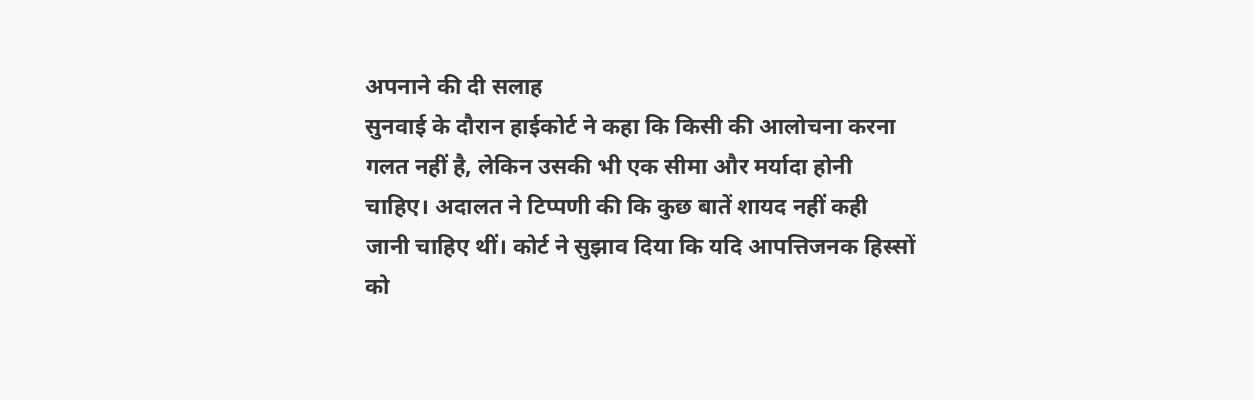अपनाने की दी सलाह
सुनवाई के दौरान हाईकोर्ट ने कहा कि किसी की आलोचना करना गलत नहीं है, लेकिन उसकी भी एक सीमा और मर्यादा होनी चाहिए। अदालत ने टिप्पणी की कि कुछ बातें शायद नहीं कही जानी चाहिए थीं। कोर्ट ने सुझाव दिया कि यदि आपत्तिजनक हिस्सों को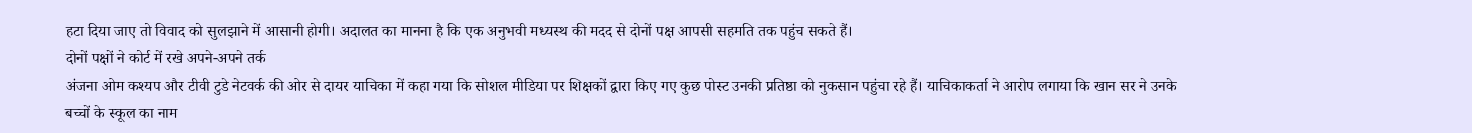हटा दिया जाए तो विवाद को सुलझाने में आसानी होगी। अदालत का मानना है कि एक अनुभवी मध्यस्थ की मदद से दोनों पक्ष आपसी सहमति तक पहुंच सकते हैं।
दोनों पक्षों ने कोर्ट में रखे अपने-अपने तर्क
अंजना ओम कश्यप और टीवी टुडे नेटवर्क की ओर से दायर याचिका में कहा गया कि सोशल मीडिया पर शिक्षकों द्वारा किए गए कुछ पोस्ट उनकी प्रतिष्ठा को नुकसान पहुंचा रहे हैं। याचिकाकर्ता ने आरोप लगाया कि खान सर ने उनके बच्चों के स्कूल का नाम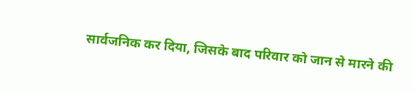सार्वजनिक कर दिया, जिसके बाद परिवार को जान से मारने की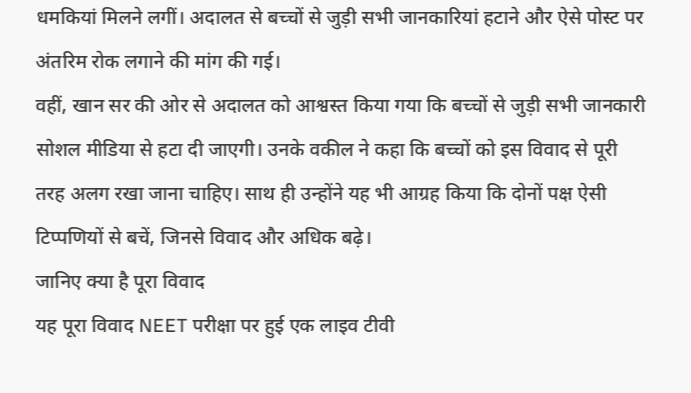धमकियां मिलने लगीं। अदालत से बच्चों से जुड़ी सभी जानकारियां हटाने और ऐसे पोस्ट पर अंतरिम रोक लगाने की मांग की गई।
वहीं, खान सर की ओर से अदालत को आश्वस्त किया गया कि बच्चों से जुड़ी सभी जानकारी सोशल मीडिया से हटा दी जाएगी। उनके वकील ने कहा कि बच्चों को इस विवाद से पूरी तरह अलग रखा जाना चाहिए। साथ ही उन्होंने यह भी आग्रह किया कि दोनों पक्ष ऐसी टिप्पणियों से बचें, जिनसे विवाद और अधिक बढ़े।
जानिए क्या है पूरा विवाद
यह पूरा विवाद NEET परीक्षा पर हुई एक लाइव टीवी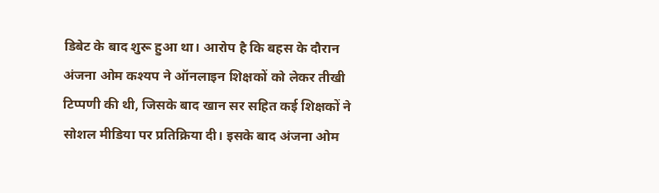डिबेट के बाद शुरू हुआ था। आरोप है कि बहस के दौरान अंजना ओम कश्यप ने ऑनलाइन शिक्षकों को लेकर तीखी टिप्पणी की थी, जिसके बाद खान सर सहित कई शिक्षकों ने सोशल मीडिया पर प्रतिक्रिया दी। इसके बाद अंजना ओम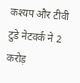कश्यप और टीवी टुडे नेटवर्क ने 2 करोड़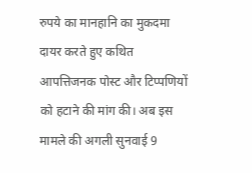रुपये का मानहानि का मुकदमा दायर करते हुए कथित आपत्तिजनक पोस्ट और टिप्पणियों को हटाने की मांग की। अब इस मामले की अगली सुनवाई 9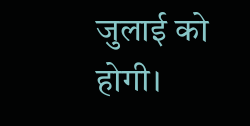जुलाई को होगी।